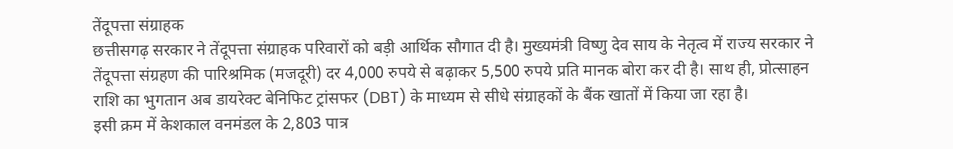तेंदूपत्ता संग्राहक
छत्तीसगढ़ सरकार ने तेंदूपत्ता संग्राहक परिवारों को बड़ी आर्थिक सौगात दी है। मुख्यमंत्री विष्णु देव साय के नेतृत्व में राज्य सरकार ने तेंदूपत्ता संग्रहण की पारिश्रमिक (मजदूरी) दर 4,000 रुपये से बढ़ाकर 5,500 रुपये प्रति मानक बोरा कर दी है। साथ ही, प्रोत्साहन राशि का भुगतान अब डायरेक्ट बेनिफिट ट्रांसफर (DBT) के माध्यम से सीधे संग्राहकों के बैंक खातों में किया जा रहा है।
इसी क्रम में केशकाल वनमंडल के 2,803 पात्र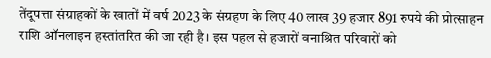तेंदूपत्ता संग्राहकों के खातों में वर्ष 2023 के संग्रहण के लिए 40 लाख 39 हजार 891 रुपये की प्रोत्साहन राशि ऑनलाइन हस्तांतरित की जा रही है। इस पहल से हजारों वनाश्रित परिवारों को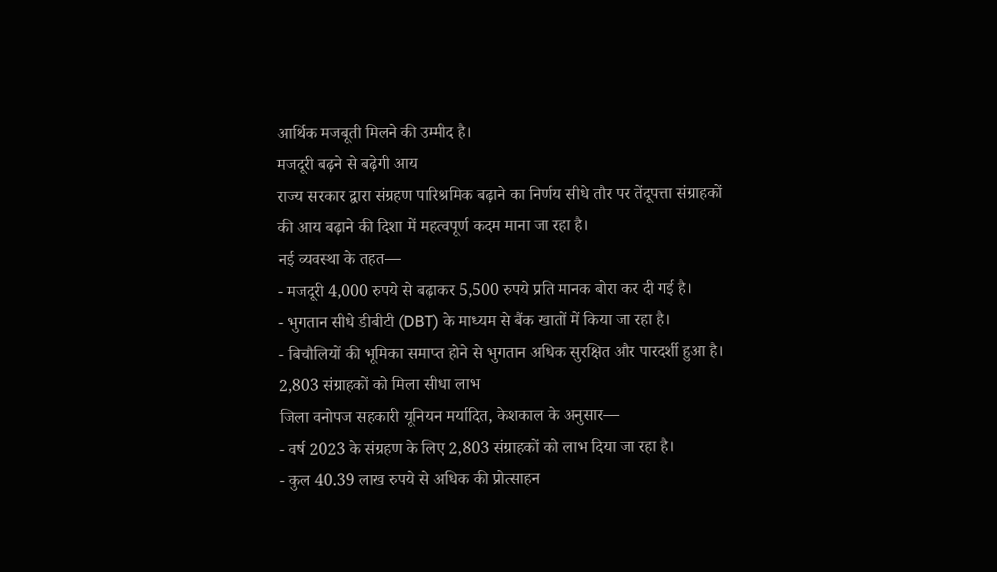आर्थिक मजबूती मिलने की उम्मीद है।
मजदूरी बढ़ने से बढ़ेगी आय
राज्य सरकार द्वारा संग्रहण पारिश्रमिक बढ़ाने का निर्णय सीधे तौर पर तेंदूपत्ता संग्राहकों की आय बढ़ाने की दिशा में महत्वपूर्ण कदम माना जा रहा है।
नई व्यवस्था के तहत—
- मजदूरी 4,000 रुपये से बढ़ाकर 5,500 रुपये प्रति मानक बोरा कर दी गई है।
- भुगतान सीधे डीबीटी (DBT) के माध्यम से बैंक खातों में किया जा रहा है।
- बिचौलियों की भूमिका समाप्त होने से भुगतान अधिक सुरक्षित और पारदर्शी हुआ है।
2,803 संग्राहकों को मिला सीधा लाभ
जिला वनोपज सहकारी यूनियन मर्यादित, केशकाल के अनुसार—
- वर्ष 2023 के संग्रहण के लिए 2,803 संग्राहकों को लाभ दिया जा रहा है।
- कुल 40.39 लाख रुपये से अधिक की प्रोत्साहन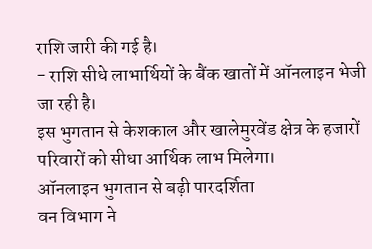राशि जारी की गई है।
- राशि सीधे लाभार्थियों के बैंक खातों में ऑनलाइन भेजी जा रही है।
इस भुगतान से केशकाल और खालेमुरवेंड क्षेत्र के हजारों परिवारों को सीधा आर्थिक लाभ मिलेगा।
ऑनलाइन भुगतान से बढ़ी पारदर्शिता
वन विभाग ने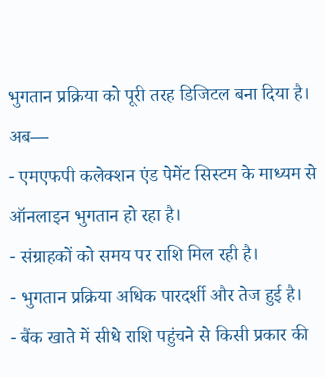भुगतान प्रक्रिया को पूरी तरह डिजिटल बना दिया है।
अब—
- एमएफपी कलेक्शन एंड पेमेंट सिस्टम के माध्यम से ऑनलाइन भुगतान हो रहा है।
- संग्राहकों को समय पर राशि मिल रही है।
- भुगतान प्रक्रिया अधिक पारदर्शी और तेज हुई है।
- बैंक खाते में सीधे राशि पहुंचने से किसी प्रकार की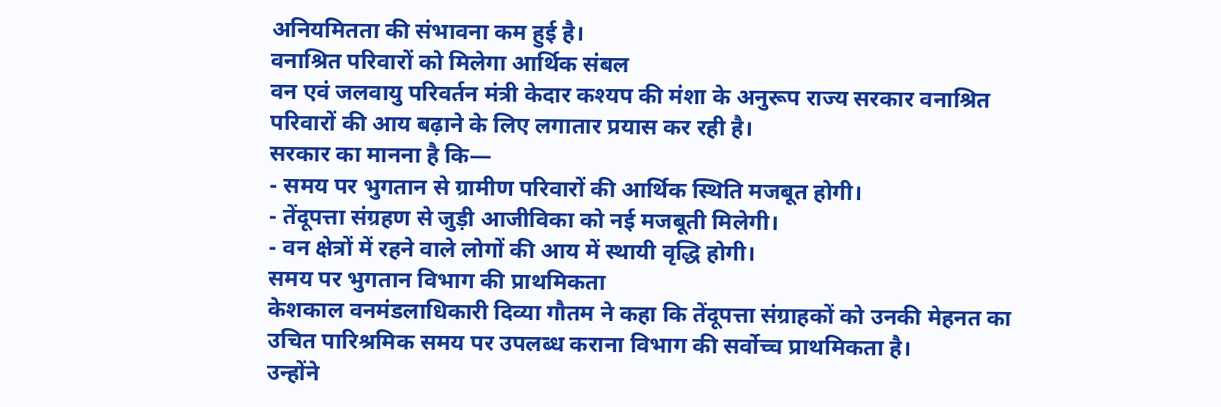अनियमितता की संभावना कम हुई है।
वनाश्रित परिवारों को मिलेगा आर्थिक संबल
वन एवं जलवायु परिवर्तन मंत्री केदार कश्यप की मंशा के अनुरूप राज्य सरकार वनाश्रित परिवारों की आय बढ़ाने के लिए लगातार प्रयास कर रही है।
सरकार का मानना है कि—
- समय पर भुगतान से ग्रामीण परिवारों की आर्थिक स्थिति मजबूत होगी।
- तेंदूपत्ता संग्रहण से जुड़ी आजीविका को नई मजबूती मिलेगी।
- वन क्षेत्रों में रहने वाले लोगों की आय में स्थायी वृद्धि होगी।
समय पर भुगतान विभाग की प्राथमिकता
केशकाल वनमंडलाधिकारी दिव्या गौतम ने कहा कि तेंदूपत्ता संग्राहकों को उनकी मेहनत का उचित पारिश्रमिक समय पर उपलब्ध कराना विभाग की सर्वोच्च प्राथमिकता है।
उन्होंने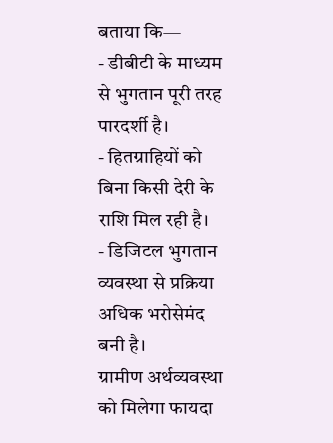बताया कि—
- डीबीटी के माध्यम से भुगतान पूरी तरह पारदर्शी है।
- हितग्राहियों को बिना किसी देरी के राशि मिल रही है।
- डिजिटल भुगतान व्यवस्था से प्रक्रिया अधिक भरोसेमंद बनी है।
ग्रामीण अर्थव्यवस्था को मिलेगा फायदा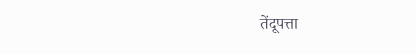तेंदूपत्ता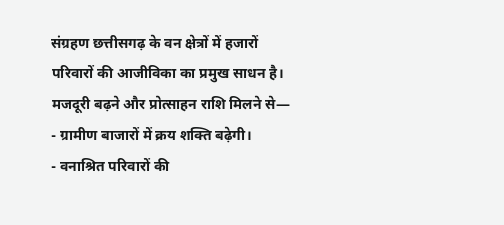संग्रहण छत्तीसगढ़ के वन क्षेत्रों में हजारों परिवारों की आजीविका का प्रमुख साधन है। मजदूरी बढ़ने और प्रोत्साहन राशि मिलने से—
- ग्रामीण बाजारों में क्रय शक्ति बढ़ेगी।
- वनाश्रित परिवारों की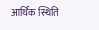आर्थिक स्थिति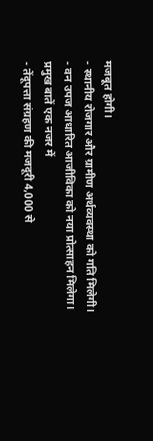मजबूत होगी।
- स्थानीय रोजगार और ग्रामीण अर्थव्यवस्था को गति मिलेगी।
- वन उपज आधारित आजीविका को नया प्रोत्साहन मिलेगा।
प्रमुख बातें एक नजर में
- तेंदूपत्ता संग्रहण की मजदूरी 4,000 से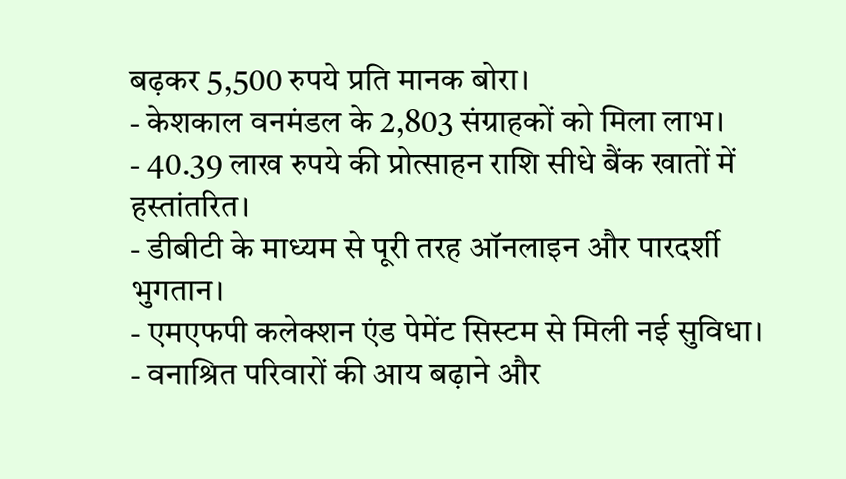बढ़कर 5,500 रुपये प्रति मानक बोरा।
- केशकाल वनमंडल के 2,803 संग्राहकों को मिला लाभ।
- 40.39 लाख रुपये की प्रोत्साहन राशि सीधे बैंक खातों में हस्तांतरित।
- डीबीटी के माध्यम से पूरी तरह ऑनलाइन और पारदर्शी भुगतान।
- एमएफपी कलेक्शन एंड पेमेंट सिस्टम से मिली नई सुविधा।
- वनाश्रित परिवारों की आय बढ़ाने और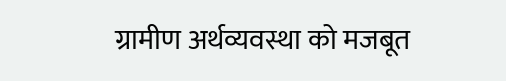ग्रामीण अर्थव्यवस्था को मजबूत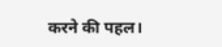करने की पहल।